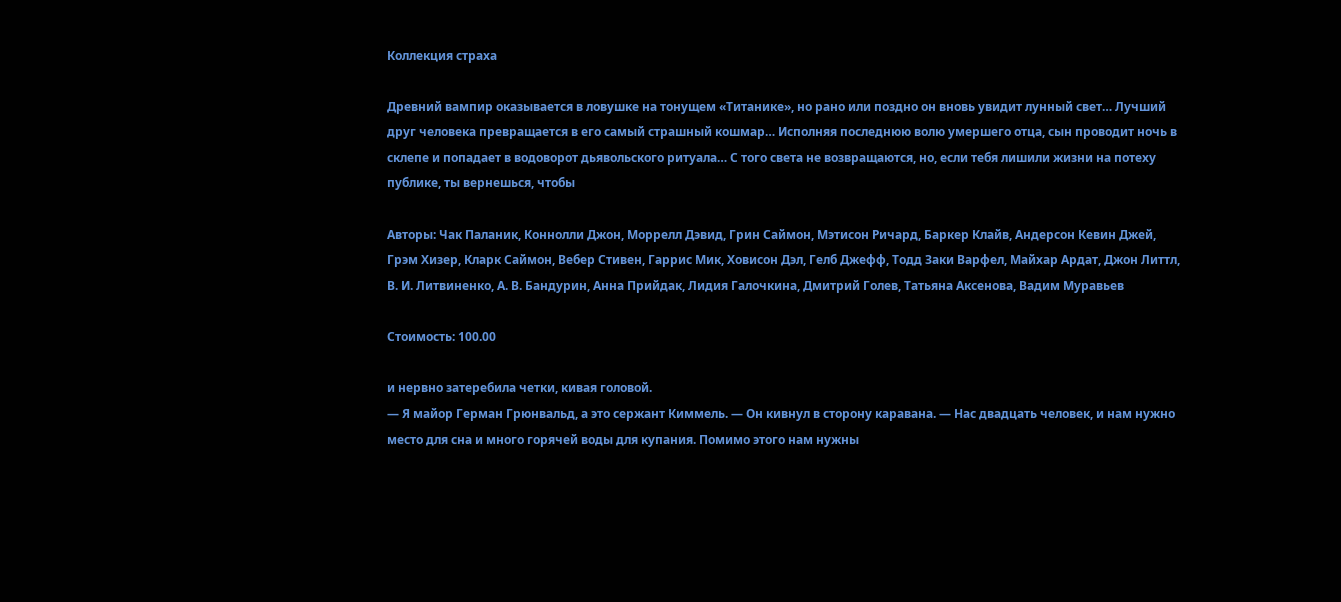Коллекция страха

Древний вампир оказывается в ловушке на тонущем «Титанике», но рано или поздно он вновь увидит лунный свет… Лучший друг человека превращается в его самый страшный кошмар… Исполняя последнюю волю умершего отца, сын проводит ночь в склепе и попадает в водоворот дьявольского ритуала… С того света не возвращаются, но, если тебя лишили жизни на потеху публике, ты вернешься, чтобы

Авторы: Чак Паланик, Коннолли Джон, Моррелл Дэвид, Грин Саймон, Мэтисон Ричард, Баркер Клайв, Андерсон Кевин Джей, Грэм Хизер, Кларк Саймон, Вебер Стивен, Гаррис Мик, Ховисон Дэл, Гелб Джефф, Тодд Заки Варфел, Майхар Ардат, Джон Литтл, В. И. Литвиненко, А. В. Бандурин, Анна Прийдак, Лидия Галочкина, Дмитрий Голев, Татьяна Аксенова, Вадим Муравьев

Стоимость: 100.00

и нервно затеребила четки, кивая головой.
— Я майор Герман Грюнвальд, а это сержант Киммель. — Он кивнул в сторону каравана. — Нас двадцать человек, и нам нужно место для сна и много горячей воды для купания. Помимо этого нам нужны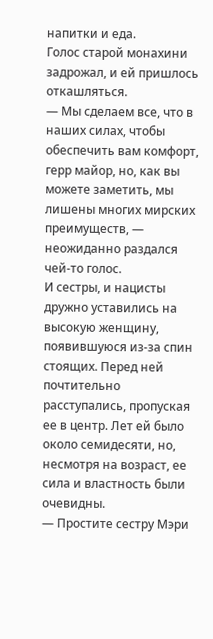напитки и еда.
Голос старой монахини задрожал, и ей пришлось откашляться.
— Мы сделаем все, что в наших силах, чтобы обеспечить вам комфорт, герр майор, но, как вы можете заметить, мы лишены многих мирских преимуществ, — неожиданно раздался чей-то голос.
И сестры, и нацисты дружно уставились на высокую женщину, появившуюся из-за спин стоящих. Перед ней почтительно расступались, пропуская ее в центр. Лет ей было около семидесяти, но, несмотря на возраст, ее сила и властность были очевидны.
— Простите сестру Мэри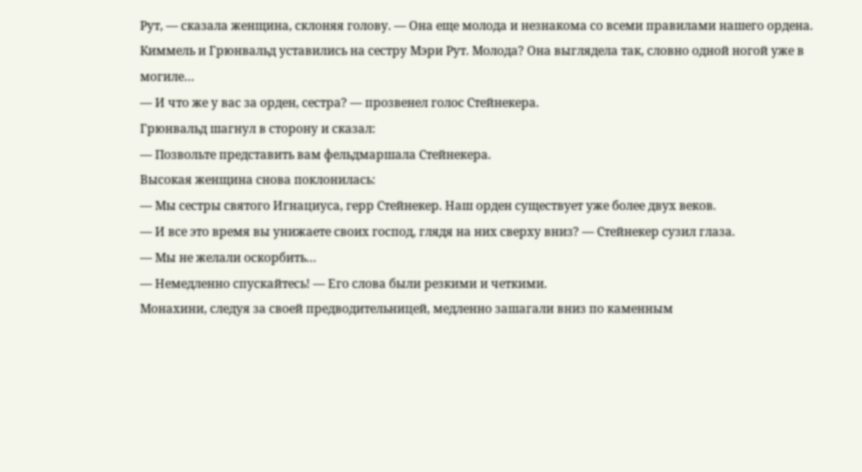Рут, — сказала женщина, склоняя голову. — Она еще молода и незнакома со всеми правилами нашего ордена.
Киммель и Грюнвальд уставились на сестру Мэри Рут. Молода? Она выглядела так, словно одной ногой уже в могиле…
— И что же у вас за орден, сестра? — прозвенел голос Стейнекера.
Грюнвальд шагнул в сторону и сказал:
— Позвольте представить вам фельдмаршала Стейнекера.
Высокая женщина снова поклонилась:
— Мы сестры святого Игнациуса, герр Стейнекер. Наш орден существует уже более двух веков.
— И все это время вы унижаете своих господ, глядя на них сверху вниз? — Стейнекер сузил глаза.
— Мы не желали оскорбить…
— Немедленно спускайтесь! — Его слова были резкими и четкими.
Монахини, следуя за своей предводительницей, медленно зашагали вниз по каменным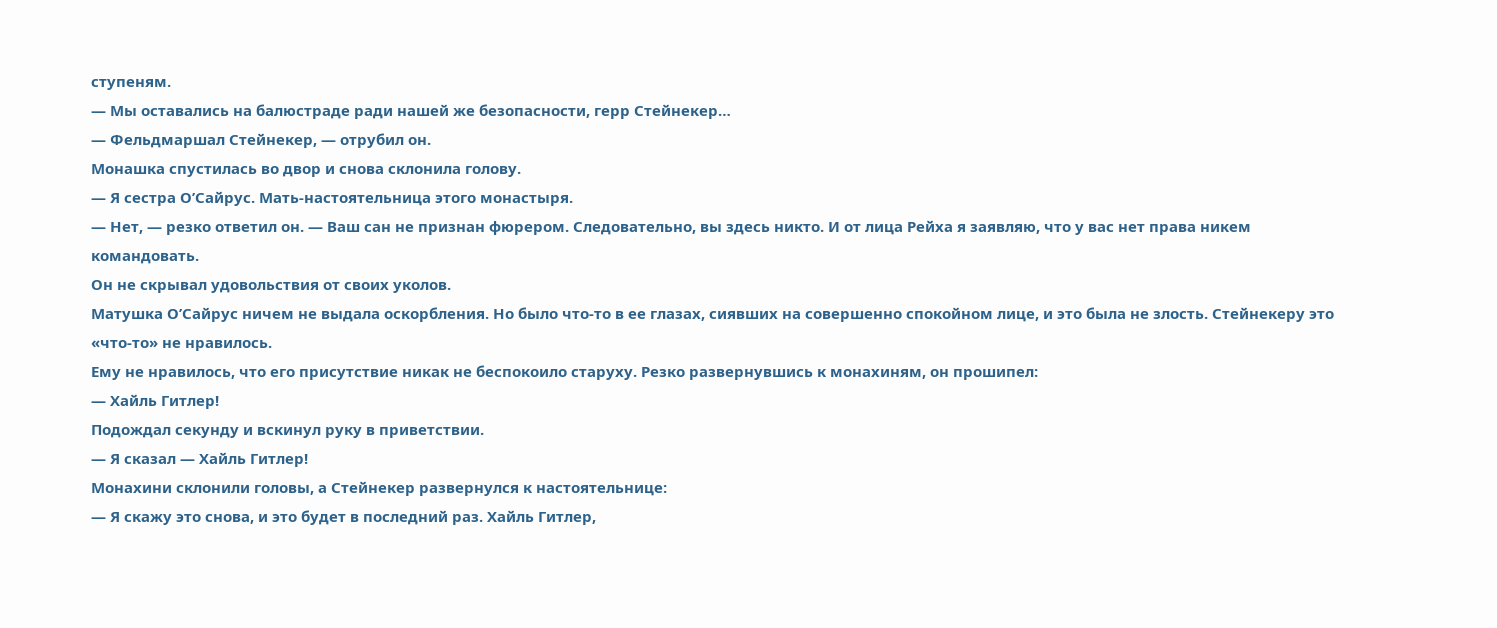ступеням.
— Мы оставались на балюстраде ради нашей же безопасности, герр Стейнекер…
— Фельдмаршал Стейнекер, — отрубил он.
Монашка спустилась во двор и снова склонила голову.
— Я сестра О’Сайрус. Мать-настоятельница этого монастыря.
— Нет, — резко ответил он. — Ваш сан не признан фюрером. Следовательно, вы здесь никто. И от лица Рейха я заявляю, что у вас нет права никем командовать.
Он не скрывал удовольствия от своих уколов.
Матушка О’Сайрус ничем не выдала оскорбления. Но было что-то в ее глазах, сиявших на совершенно спокойном лице, и это была не злость. Стейнекеру это «что-то» не нравилось.
Ему не нравилось, что его присутствие никак не беспокоило старуху. Резко развернувшись к монахиням, он прошипел:
— Хайль Гитлер!
Подождал секунду и вскинул руку в приветствии.
— Я сказал — Хайль Гитлер!
Монахини склонили головы, а Стейнекер развернулся к настоятельнице:
— Я скажу это снова, и это будет в последний раз. Хайль Гитлер,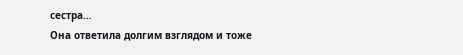сестра…
Она ответила долгим взглядом и тоже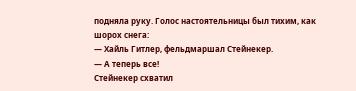подняла руку. Голос настоятельницы был тихим, как шорох снега:
— Хайль Гитлер, фельдмаршал Стейнекер.
— А теперь все!
Стейнекер схватил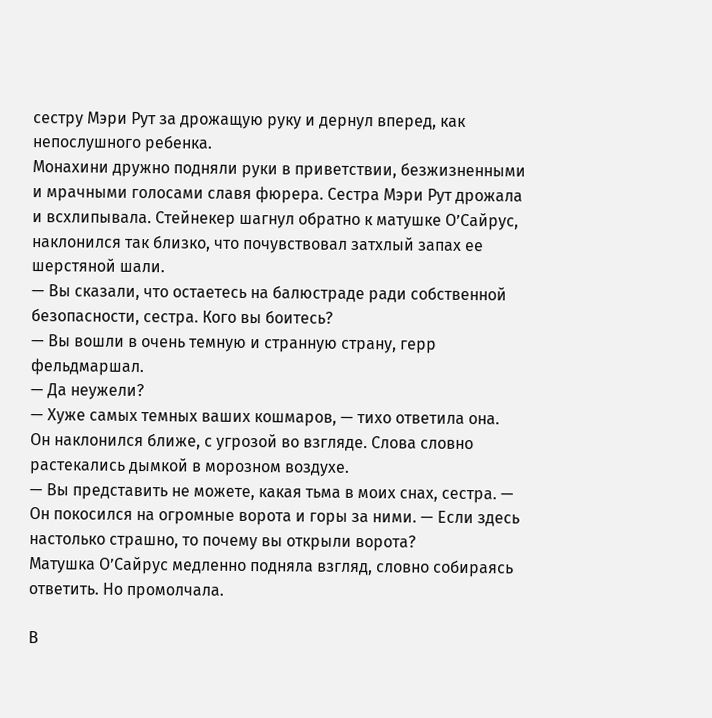сестру Мэри Рут за дрожащую руку и дернул вперед, как непослушного ребенка.
Монахини дружно подняли руки в приветствии, безжизненными и мрачными голосами славя фюрера. Сестра Мэри Рут дрожала и всхлипывала. Стейнекер шагнул обратно к матушке О’Сайрус, наклонился так близко, что почувствовал затхлый запах ее шерстяной шали.
— Вы сказали, что остаетесь на балюстраде ради собственной безопасности, сестра. Кого вы боитесь?
— Вы вошли в очень темную и странную страну, герр фельдмаршал.
— Да неужели?
— Хуже самых темных ваших кошмаров, — тихо ответила она.
Он наклонился ближе, с угрозой во взгляде. Слова словно растекались дымкой в морозном воздухе.
— Вы представить не можете, какая тьма в моих снах, сестра. — Он покосился на огромные ворота и горы за ними. — Если здесь настолько страшно, то почему вы открыли ворота?
Матушка О’Сайрус медленно подняла взгляд, словно собираясь ответить. Но промолчала.

В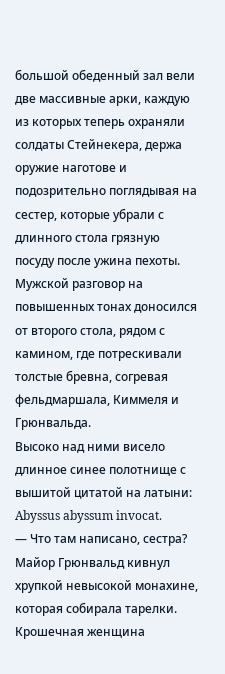большой обеденный зал вели две массивные арки, каждую из которых теперь охраняли солдаты Стейнекера, держа оружие наготове и подозрительно поглядывая на сестер, которые убрали с длинного стола грязную посуду после ужина пехоты. Мужской разговор на повышенных тонах доносился от второго стола, рядом с камином, где потрескивали толстые бревна, согревая фельдмаршала, Киммеля и Грюнвальда.
Высоко над ними висело длинное синее полотнище с вышитой цитатой на латыни: Abyssus abyssum invocat.
— Что там написано, сестра?
Майор Грюнвальд кивнул хрупкой невысокой монахине, которая собирала тарелки. Крошечная женщина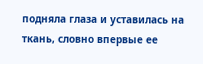подняла глаза и уставилась на ткань, словно впервые ее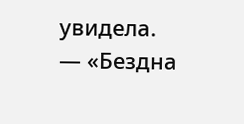увидела.
— «Бездна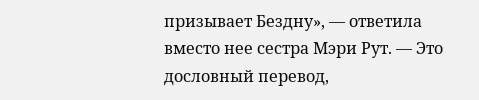призывает Бездну», — ответила вместо нее сестра Мэри Рут. — Это дословный перевод,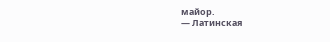майор.
— Латинская